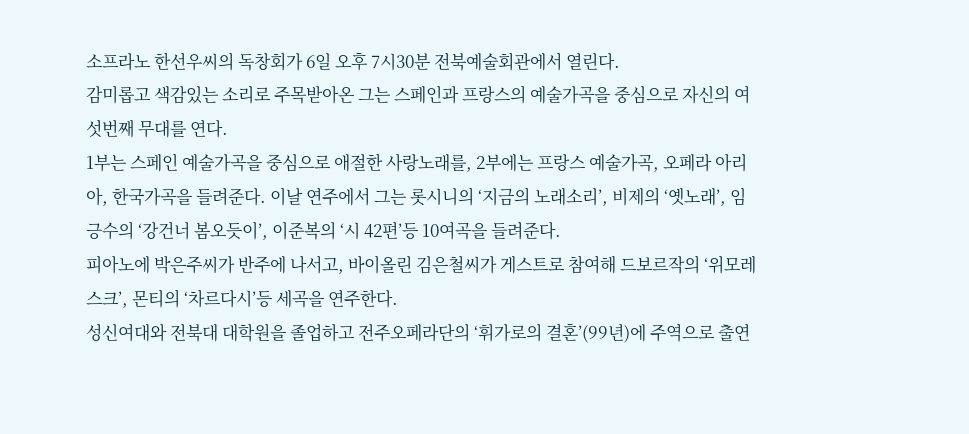소프라노 한선우씨의 독창회가 6일 오후 7시30분 전북예술회관에서 열린다.
감미롭고 색감있는 소리로 주목받아온 그는 스페인과 프랑스의 예술가곡을 중심으로 자신의 여섯번째 무대를 연다.
1부는 스페인 예술가곡을 중심으로 애절한 사랑노래를, 2부에는 프랑스 예술가곡, 오페라 아리아, 한국가곡을 들려준다. 이날 연주에서 그는 롯시니의 ‘지금의 노래소리’, 비제의 ‘옛노래’, 임긍수의 ‘강건너 봄오듯이’, 이준복의 ‘시 42편’등 10여곡을 들려준다.
피아노에 박은주씨가 반주에 나서고, 바이올린 김은철씨가 게스트로 참여해 드보르작의 ‘위모레스크’, 몬티의 ‘차르다시’등 세곡을 연주한다.
성신여대와 전북대 대학원을 졸업하고 전주오페라단의 ‘휘가로의 결혼’(99년)에 주역으로 출연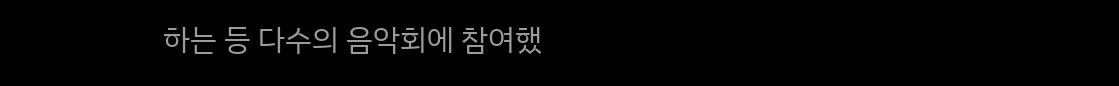하는 등 다수의 음악회에 참여했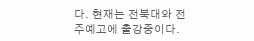다. 현재는 전북대와 전주예고에 출강중이다.